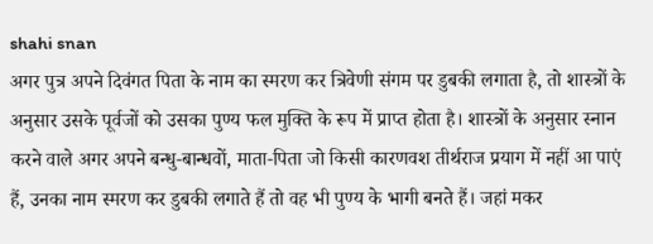shahi snan
अगर पुत्र अपने दिवंगत पिता के नाम का स्मरण कर त्रिवेणी संगम पर डुबकी लगाता है, तो शास्त्रों के अनुसार उसके पूर्वजों को उसका पुण्य फल मुक्ति के रूप में प्राप्त होता है। शास्त्रों के अनुसार स्नान करने वाले अगर अपने बन्धु-बान्धवों, माता-पिता जो किसी कारणवश तीर्थराज प्रयाग में नहीं आ पाएं हैं, उनका नाम स्मरण कर डुबकी लगाते हैं तो वह भी पुण्य के भागी बनते हैं। जहां मकर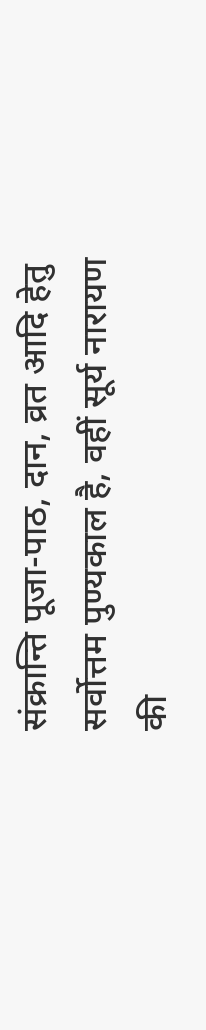संक्रान्ति पूजा-पाठ, दान, व्रत आदि हेतु सर्वोत्तम पुण्यकाल है, वहीं सूर्य नारायण की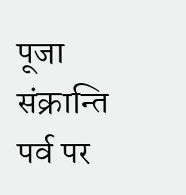पूजा संक्रान्ति पर्व पर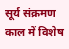सूर्य संक्रमण काल में विशेष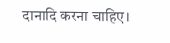दानादि करना चाहिए।